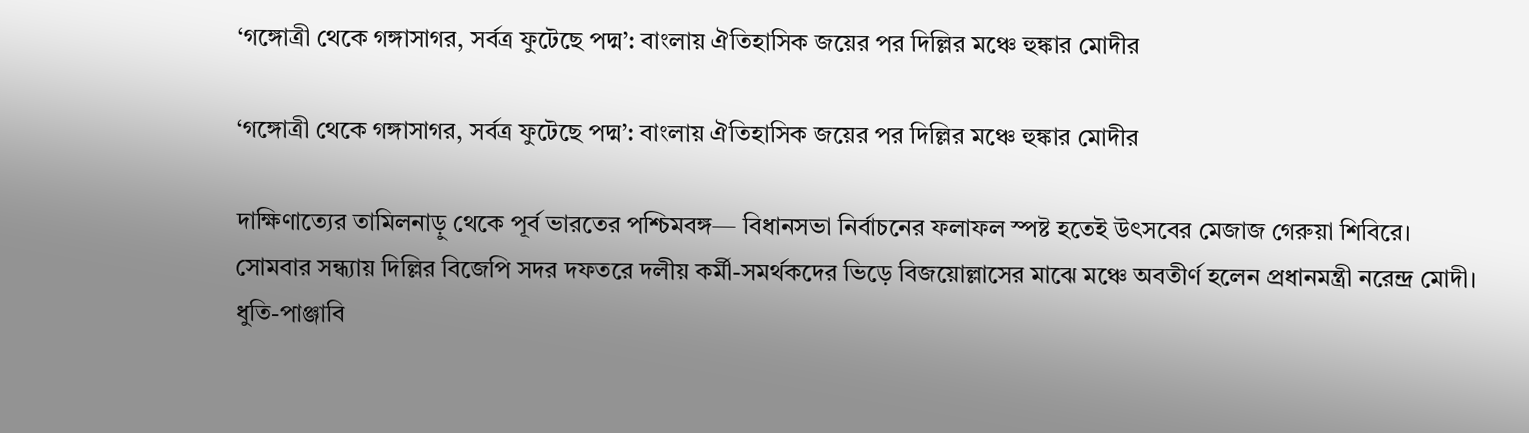‘গঙ্গোত্রী থেকে গঙ্গাসাগর, সর্বত্র ফুটেছে পদ্ম’: বাংলায় ঐতিহাসিক জয়ের পর দিল্লির মঞ্চে হুঙ্কার মোদীর

‘গঙ্গোত্রী থেকে গঙ্গাসাগর, সর্বত্র ফুটেছে পদ্ম’: বাংলায় ঐতিহাসিক জয়ের পর দিল্লির মঞ্চে হুঙ্কার মোদীর

দাক্ষিণাত্যের তামিলনাড়ু থেকে পূর্ব ভারতের পশ্চিমবঙ্গ— বিধানসভা নির্বাচনের ফলাফল স্পষ্ট হতেই উৎসবের মেজাজ গেরুয়া শিবিরে। সোমবার সন্ধ্যায় দিল্লির বিজেপি সদর দফতরে দলীয় কর্মী-সমর্থকদের ভিড়ে বিজয়োল্লাসের মাঝে মঞ্চে অবতীর্ণ হলেন প্রধানমন্ত্রী নরেন্দ্র মোদী। ধুতি-পাঞ্জাবি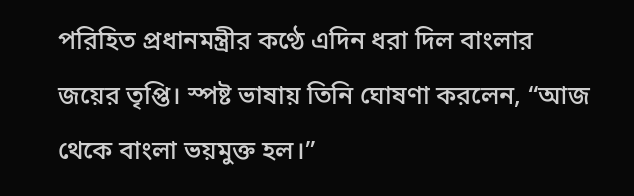পরিহিত প্রধানমন্ত্রীর কণ্ঠে এদিন ধরা দিল বাংলার জয়ের তৃপ্তি। স্পষ্ট ভাষায় তিনি ঘোষণা করলেন, “আজ থেকে বাংলা ভয়মুক্ত হল।”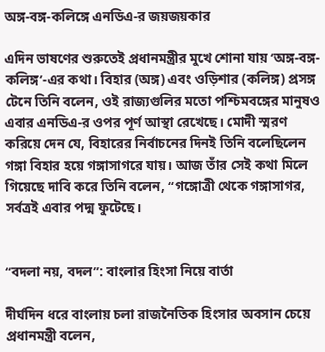অঙ্গ-বঙ্গ-কলিঙ্গে এনডিএ-র জয়জয়কার

এদিন ভাষণের শুরুতেই প্রধানমন্ত্রীর মুখে শোনা যায় ‘অঙ্গ-বঙ্গ-কলিঙ্গ’-এর কথা। বিহার (অঙ্গ) এবং ওড়িশার (কলিঙ্গ) প্রসঙ্গ টেনে তিনি বলেন, ওই রাজ্যগুলির মতো পশ্চিমবঙ্গের মানুষও এবার এনডিএ-র ওপর পূর্ণ আস্থা রেখেছে। মোদী স্মরণ করিয়ে দেন যে, বিহারের নির্বাচনের দিনই তিনি বলেছিলেন গঙ্গা বিহার হয়ে গঙ্গাসাগরে যায়। আজ তাঁর সেই কথা মিলে গিয়েছে দাবি করে তিনি বলেন, “গঙ্গোত্রী থেকে গঙ্গাসাগর, সর্বত্রই এবার পদ্ম ফুটেছে।


“বদলা নয়, বদল”: বাংলার হিংসা নিয়ে বার্তা

দীর্ঘদিন ধরে বাংলায় চলা রাজনৈতিক হিংসার অবসান চেয়ে প্রধানমন্ত্রী বলেন,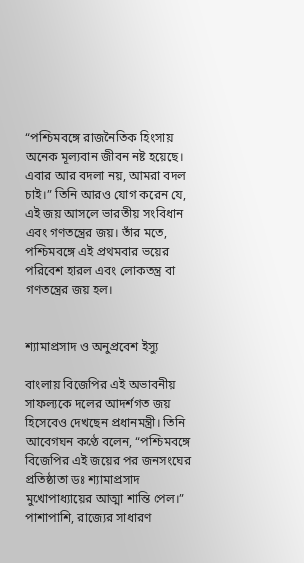“পশ্চিমবঙ্গে রাজনৈতিক হিংসায় অনেক মূল্যবান জীবন নষ্ট হয়েছে। এবার আর বদলা নয়, আমরা বদল চাই।” তিনি আরও যোগ করেন যে, এই জয় আসলে ভারতীয় সংবিধান এবং গণতন্ত্রের জয়। তাঁর মতে, পশ্চিমবঙ্গে এই প্রথমবার ভয়ের পরিবেশ হারল এবং লোকতন্ত্র বা গণতন্ত্রের জয় হল।


শ্যামাপ্রসাদ ও অনুপ্রবেশ ইস্যু

বাংলায় বিজেপির এই অভাবনীয় সাফল্যকে দলের আদর্শগত জয় হিসেবেও দেখছেন প্রধানমন্ত্রী। তিনি আবেগঘন কণ্ঠে বলেন, “পশ্চিমবঙ্গে বিজেপির এই জয়ের পর জনসংঘের প্রতিষ্ঠাতা ডঃ শ্যামাপ্রসাদ মুখোপাধ্যায়ের আত্মা শান্তি পেল।” পাশাপাশি, রাজ্যের সাধারণ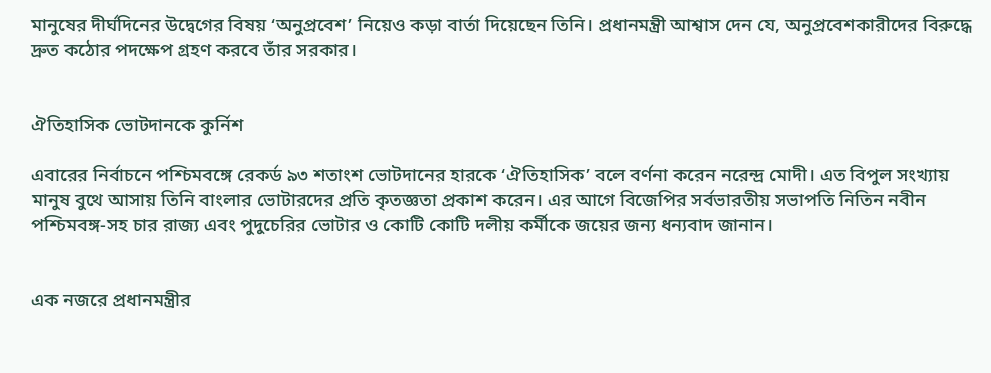মানুষের দীর্ঘদিনের উদ্বেগের বিষয় ‘অনুপ্রবেশ’ নিয়েও কড়া বার্তা দিয়েছেন তিনি। প্রধানমন্ত্রী আশ্বাস দেন যে, অনুপ্রবেশকারীদের বিরুদ্ধে দ্রুত কঠোর পদক্ষেপ গ্রহণ করবে তাঁর সরকার।


ঐতিহাসিক ভোটদানকে কুর্নিশ

এবারের নির্বাচনে পশ্চিমবঙ্গে রেকর্ড ৯৩ শতাংশ ভোটদানের হারকে ‘ঐতিহাসিক’ বলে বর্ণনা করেন নরেন্দ্র মোদী। এত বিপুল সংখ্যায় মানুষ বুথে আসায় তিনি বাংলার ভোটারদের প্রতি কৃতজ্ঞতা প্রকাশ করেন। এর আগে বিজেপির সর্বভারতীয় সভাপতি নিতিন নবীন পশ্চিমবঙ্গ-সহ চার রাজ্য এবং পুদুচেরির ভোটার ও কোটি কোটি দলীয় কর্মীকে জয়ের জন্য ধন্যবাদ জানান।


এক নজরে প্রধানমন্ত্রীর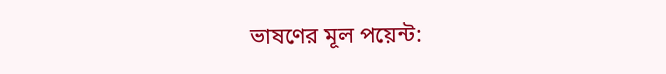ভাষণের মূল পয়েন্ট: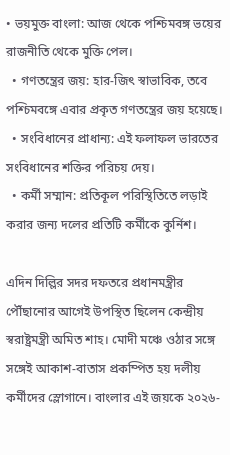• ভয়মুক্ত বাংলা: আজ থেকে পশ্চিমবঙ্গ ভয়ের রাজনীতি থেকে মুক্তি পেল।
  • গণতন্ত্রের জয়: হার-জিৎ স্বাভাবিক, তবে পশ্চিমবঙ্গে এবার প্রকৃত গণতন্ত্রের জয় হয়েছে।
  • সংবিধানের প্রাধান্য: এই ফলাফল ভারতের সংবিধানের শক্তির পরিচয় দেয়।
  • কর্মী সম্মান: প্রতিকূল পরিস্থিতিতে লড়াই করার জন্য দলের প্রতিটি কর্মীকে কুর্নিশ।

এদিন দিল্লির সদর দফতরে প্রধানমন্ত্রীর পৌঁছানোর আগেই উপস্থিত ছিলেন কেন্দ্রীয় স্বরাষ্ট্রমন্ত্রী অমিত শাহ। মোদী মঞ্চে ওঠার সঙ্গে সঙ্গেই আকাশ-বাতাস প্রকম্পিত হয় দলীয় কর্মীদের স্লোগানে। বাংলার এই জয়কে ২০২৬-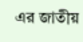এর জাতীয়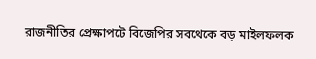রাজনীতির প্রেক্ষাপটে বিজেপির সবথেকে বড় মাইলফলক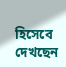হিসেবে দেখছেন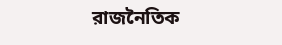রাজনৈতিক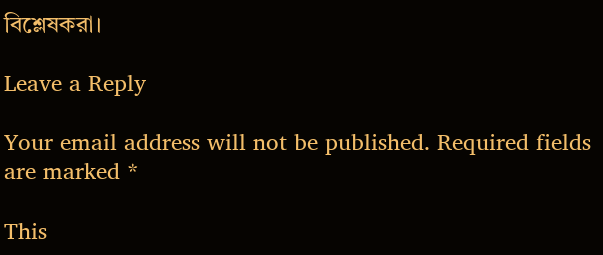বিশ্লেষকরা।

Leave a Reply

Your email address will not be published. Required fields are marked *

This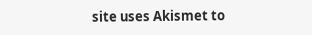site uses Akismet to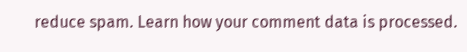reduce spam. Learn how your comment data is processed.